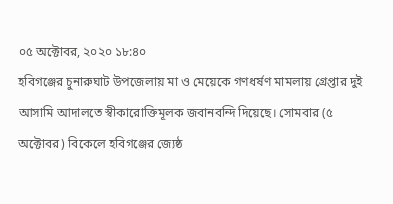০৫ অক্টোবর, ২০২০ ১৮:৪০
হবিগঞ্জের চুনারুঘাট উপজেলায় মা ও মেয়েকে গণধর্ষণ মামলায় গ্রেপ্তার দুই আসামি আদালতে স্বীকারোক্তিমূলক জবানবন্দি দিয়েছে। সোমবার (৫ অক্টোবর) বিকেলে হবিগঞ্জের জ্যেষ্ঠ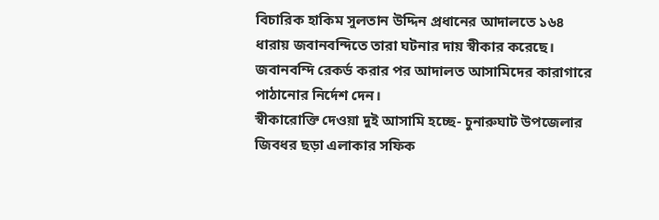বিচারিক হাকিম সুলতান উদ্দিন প্রধানের আদালতে ১৬৪ ধারায় জবানবন্দিতে তারা ঘটনার দায় স্বীকার করেছে।
জবানবন্দি রেকর্ড করার পর আদালত আসামিদের কারাগারে পাঠানোর নির্দেশ দেন।
স্বীকারোক্তি দেওয়া দুই আসামি হচ্ছে- চুনারুঘাট উপজেলার জিবধর ছড়া এলাকার সফিক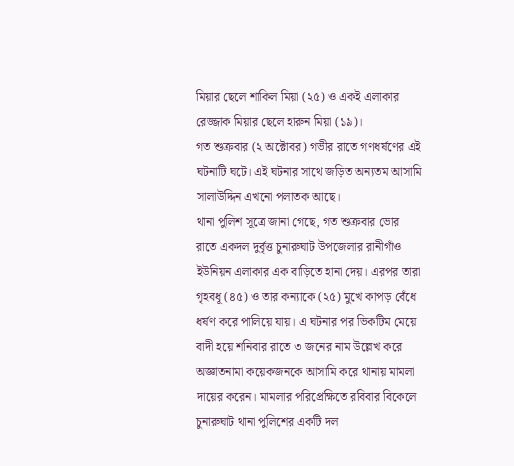মিয়ার ছেলে শাকিল মিয়া (২৫) ও একই এলাকার রেজ্জাক মিয়ার ছেলে হারুন মিয়া (১৯)।
গত শুক্রবার (২ অক্টোবর) গভীর রাতে গণধর্ষণের এই ঘটনাটি ঘটে। এই ঘটনার সাথে জড়িত অন্যতম আসামি সালাউদ্দিন এখনো পলাতক আছে।
থানা পুলিশ সূত্রে জানা গেছে, গত শুক্রবার ভোর রাতে একদল দুর্বৃত্ত চুনারুঘাট উপজেলার রানীগাঁও ইউনিয়ন এলাকার এক বাড়িতে হানা দেয়। এরপর তারা গৃহবধূ (৪৫) ও তার কন্যাকে (২৫) মুখে কাপড় বেঁধে ধর্ষণ করে পালিয়ে যায়। এ ঘটনার পর ভিকটিম মেয়ে বাদী হয়ে শনিবার রাতে ৩ জনের নাম উল্লেখ করে অজ্ঞাতনামা কয়েকজনকে আসামি করে থানায় মামলা দায়ের করেন। মামলার পরিপ্রেক্ষিতে রবিবার বিকেলে চুনারুঘাট থানা পুলিশের একটি দল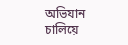অভিযান চালিয়ে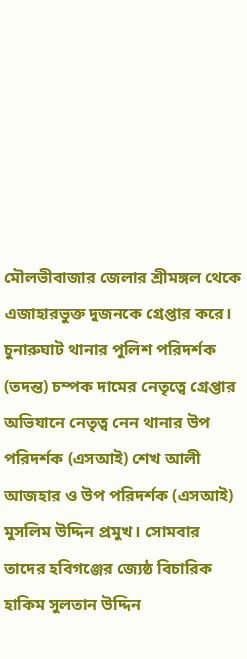মৌলভীবাজার জেলার শ্রীমঙ্গল থেকে এজাহারভুক্ত দুজনকে গ্রেপ্তার করে। চুনারুঘাট থানার পুলিশ পরিদর্শক (তদন্ত) চম্পক দামের নেতৃত্বে গ্রেপ্তার অভিযানে নেতৃত্ব নেন থানার উপ পরিদর্শক (এসআই) শেখ আলী আজহার ও উপ পরিদর্শক (এসআই) মুসলিম উদ্দিন প্রমুখ। সোমবার তাদের হবিগঞ্জের জ্যেষ্ঠ বিচারিক হাকিম সুলতান উদ্দিন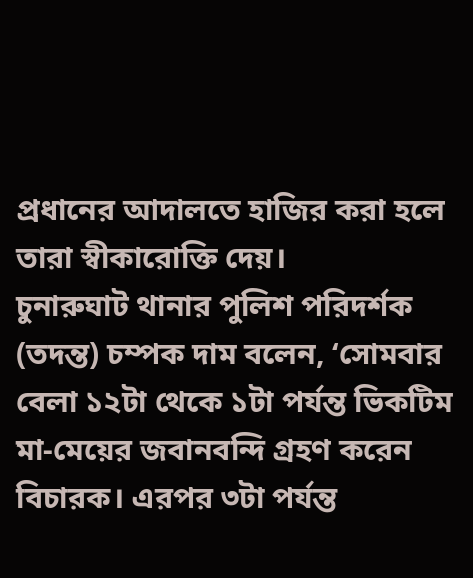প্রধানের আদালতে হাজির করা হলে তারা স্বীকারোক্তি দেয়।
চুনারুঘাট থানার পুলিশ পরিদর্শক (তদন্ত) চম্পক দাম বলেন, ‘সোমবার বেলা ১২টা থেকে ১টা পর্যন্ত ভিকটিম মা-মেয়ের জবানবন্দি গ্রহণ করেন বিচারক। এরপর ৩টা পর্যন্ত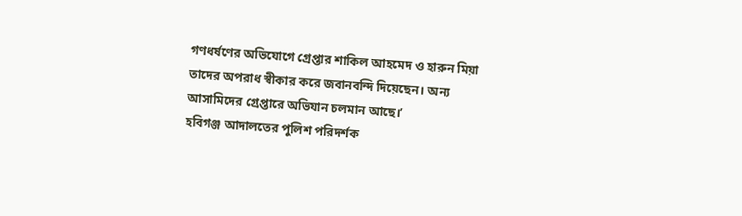গণধর্ষণের অভিযোগে গ্রেপ্তার শাকিল আহমেদ ও হারুন মিয়া তাদের অপরাধ স্বীকার করে জবানবন্দি দিয়েছেন। অন্য আসামিদের গ্রেপ্তারে অভিযান চলমান আছে।’
হবিগঞ্জ আদালতের পুলিশ পরিদর্শক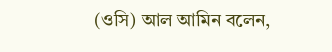(ওসি) আল আমিন বলেন,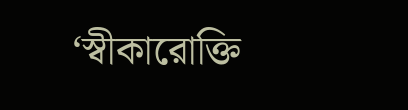‘স্বীকারোক্তি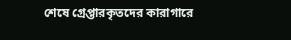শেষে গ্রেপ্তারকৃতদের কারাগারে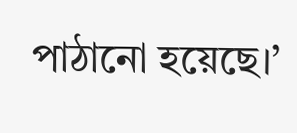পাঠানো হয়েছে।’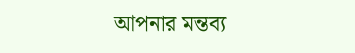আপনার মন্তব্য